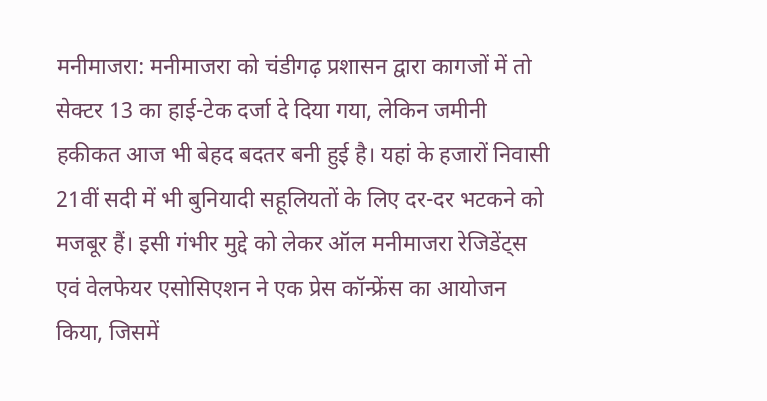मनीमाजरा: मनीमाजरा को चंडीगढ़ प्रशासन द्वारा कागजों में तो सेक्टर 13 का हाई-टेक दर्जा दे दिया गया, लेकिन जमीनी हकीकत आज भी बेहद बदतर बनी हुई है। यहां के हजारों निवासी 21वीं सदी में भी बुनियादी सहूलियतों के लिए दर-दर भटकने को मजबूर हैं। इसी गंभीर मुद्दे को लेकर ऑल मनीमाजरा रेजिडेंट्स एवं वेलफेयर एसोसिएशन ने एक प्रेस कॉन्फ्रेंस का आयोजन किया, जिसमें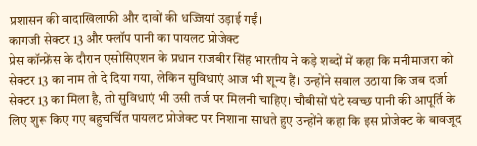प्रशासन की वादाखिलाफी और दावों की धज्जियां उड़ाई गईं।
कागजी सेक्टर 13 और फ्लॉप पानी का पायलट प्रोजेक्ट
प्रेस कॉन्फ्रेंस के दौरान एसोसिएशन के प्रधान राजबीर सिंह भारतीय ने कड़े शब्दों में कहा कि मनीमाजरा को सेक्टर 13 का नाम तो दे दिया गया, लेकिन सुविधाएं आज भी शून्य हैं। उन्होंने सवाल उठाया कि जब दर्जा सेक्टर 13 का मिला है, तो सुविधाएं भी उसी तर्ज पर मिलनी चाहिए। चौबीसों घंटे स्वच्छ पानी की आपूर्ति के लिए शुरू किए गए बहुचर्चित पायलट प्रोजेक्ट पर निशाना साधते हुए उन्होंने कहा कि इस प्रोजेक्ट के बावजूद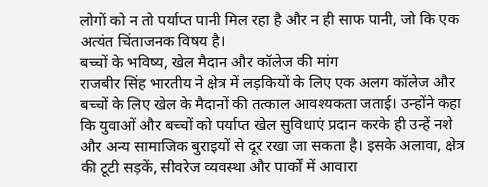लोगों को न तो पर्याप्त पानी मिल रहा है और न ही साफ पानी, जो कि एक अत्यंत चिंताजनक विषय है।
बच्चों के भविष्य, खेल मैदान और कॉलेज की मांग
राजबीर सिंह भारतीय ने क्षेत्र में लड़कियों के लिए एक अलग कॉलेज और बच्चों के लिए खेल के मैदानों की तत्काल आवश्यकता जताई। उन्होंने कहा कि युवाओं और बच्चों को पर्याप्त खेल सुविधाएं प्रदान करके ही उन्हें नशे और अन्य सामाजिक बुराइयों से दूर रखा जा सकता है। इसके अलावा, क्षेत्र की टूटी सड़कें, सीवरेज व्यवस्था और पार्कों में आवारा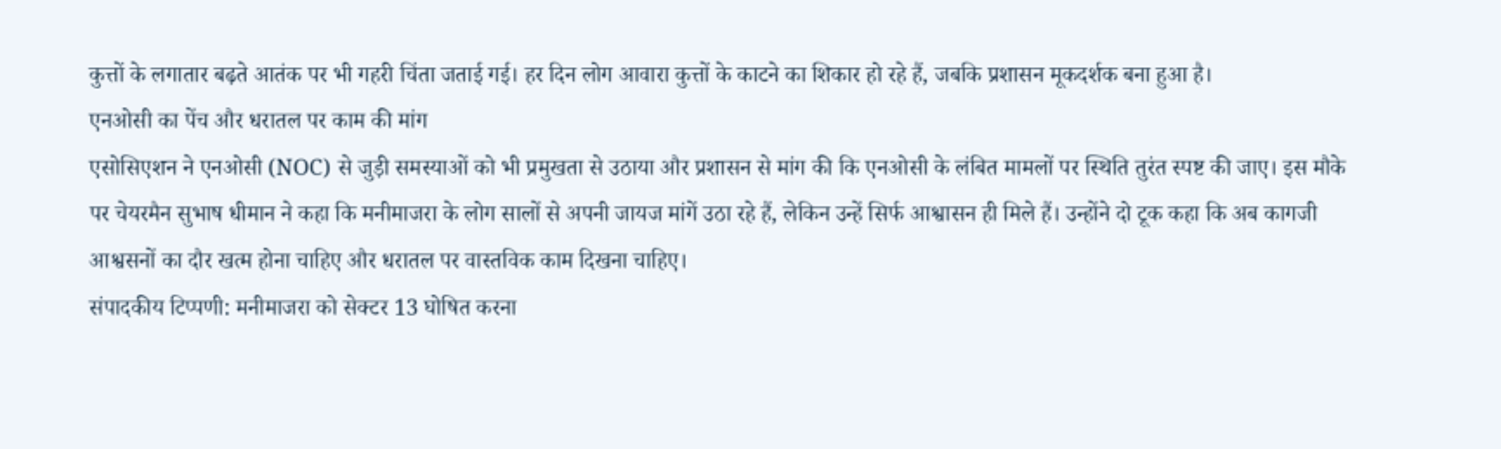कुत्तों के लगातार बढ़ते आतंक पर भी गहरी चिंता जताई गई। हर दिन लोग आवारा कुत्तों के काटने का शिकार हो रहे हैं, जबकि प्रशासन मूकदर्शक बना हुआ है।
एनओसी का पेंच और धरातल पर काम की मांग
एसोसिएशन ने एनओसी (NOC) से जुड़ी समस्याओं को भी प्रमुखता से उठाया और प्रशासन से मांग की कि एनओसी के लंबित मामलों पर स्थिति तुरंत स्पष्ट की जाए। इस मौके पर चेयरमैन सुभाष धीमान ने कहा कि मनीमाजरा के लोग सालों से अपनी जायज मांगें उठा रहे हैं, लेकिन उन्हें सिर्फ आश्वासन ही मिले हैं। उन्होंने दो टूक कहा कि अब कागजी आश्वसनों का दौर खत्म होना चाहिए और धरातल पर वास्तविक काम दिखना चाहिए।
संपादकीय टिप्पणी: मनीमाजरा को सेक्टर 13 घोषित करना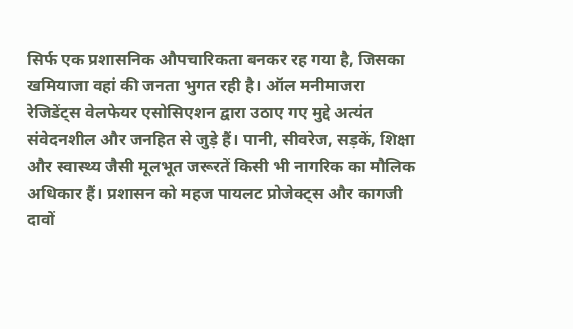सिर्फ एक प्रशासनिक औपचारिकता बनकर रह गया है, जिसका खमियाजा वहां की जनता भुगत रही है। ऑल मनीमाजरा रेजिडेंट्स वेलफेयर एसोसिएशन द्वारा उठाए गए मुद्दे अत्यंत संवेदनशील और जनहित से जुड़े हैं। पानी, सीवरेज, सड़कें, शिक्षा और स्वास्थ्य जैसी मूलभूत जरूरतें किसी भी नागरिक का मौलिक अधिकार हैं। प्रशासन को महज पायलट प्रोजेक्ट्स और कागजी दावों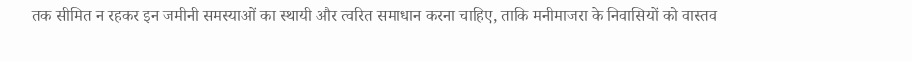तक सीमित न रहकर इन जमीनी समस्याओं का स्थायी और त्वरित समाधान करना चाहिए, ताकि मनीमाजरा के निवासियों को वास्तव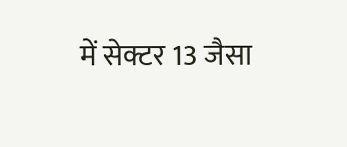में सेक्टर 13 जैसा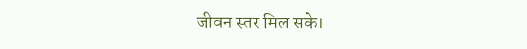जीवन स्तर मिल सके।